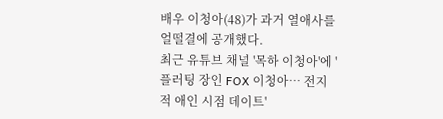배우 이청아(48)가 과거 열애사를 얼떨결에 공개했다.
최근 유튜브 채널 '목하 이청아'에 '플러팅 장인 FOX 이청아… 전지적 애인 시점 데이트'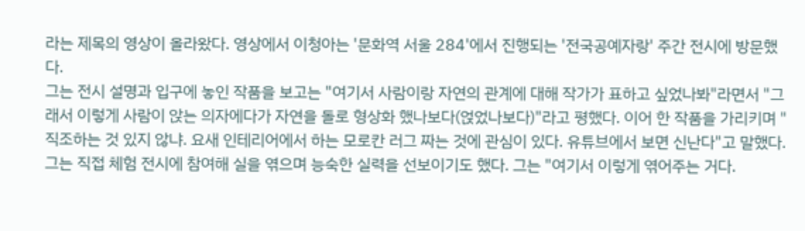라는 제목의 영상이 올라왔다. 영상에서 이청아는 '문화역 서울 284'에서 진행되는 '전국공예자랑' 주간 전시에 방문했다.
그는 전시 설명과 입구에 놓인 작품을 보고는 "여기서 사람이랑 자연의 관계에 대해 작가가 표하고 싶었나봐"라면서 "그래서 이렇게 사람이 앉는 의자에다가 자연을 돌로 형상화 했나보다(얹었나보다)"라고 평했다. 이어 한 작품을 가리키며 "직조하는 것 있지 않냐. 요새 인테리어에서 하는 모로칸 러그 짜는 것에 관심이 있다. 유튜브에서 보면 신난다"고 말했다.
그는 직접 체험 전시에 참여해 실을 엮으며 능숙한 실력을 선보이기도 했다. 그는 "여기서 이렇게 엮어주는 거다.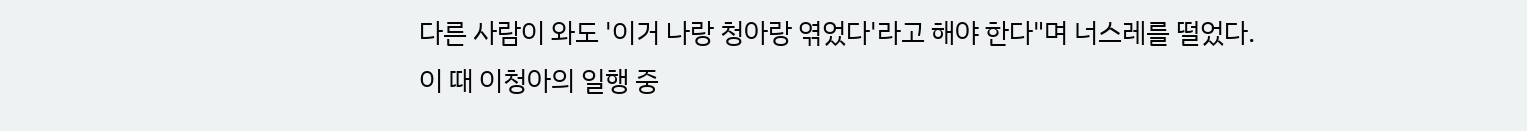다른 사람이 와도 '이거 나랑 청아랑 엮었다'라고 해야 한다"며 너스레를 떨었다.
이 때 이청아의 일행 중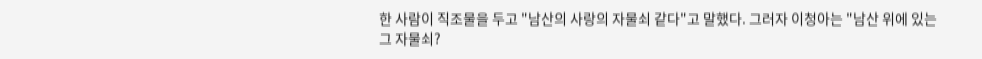한 사람이 직조물을 두고 "남산의 사랑의 자물쇠 같다"고 말했다. 그러자 이청아는 "남산 위에 있는 그 자물쇠?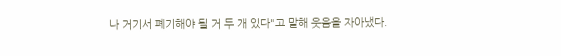나 거기서 폐기해야 될 거 두 개 있다"고 말해 웃음을 자아냈다.